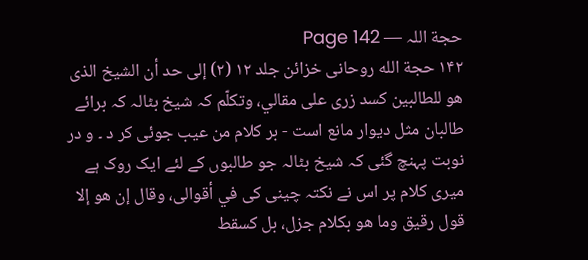حجة اللہ — Page 142
۱۴۲ حجة الله روحانی خزائن جلد ۱۲ (۲) إلى حد أن الشيخ الذى هو للطالبين كسد زرى على مقالي، وتكلّم کہ شیخ بٹالہ کہ برائے طالبان مثل دیوار مانع است - بر کلام من عیب جوئی کر د ۔ و در نوبت پہنچ گئی کہ شیخ بٹالہ جو طالبوں کے لئے ایک روک ہے میری کلام پر اس نے نکتہ چینی کی في أقوالى، وقال إن هو إلا قول رقيق وما هو بكلام جزل، بل كسقط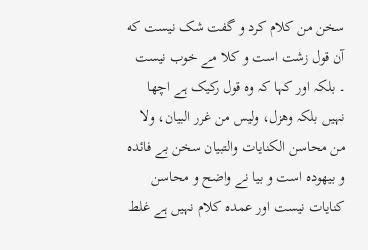سخن من کلام کرد و گفت شک نیست که آن قول زشت است و کلا مے خوب نیست ۔ بلکہ اور کہا کہ وہ قول رکیک ہے اچھا نہیں بلکہ وهزل، وليس من غرر البيان، ولا من محاسن الكنايات والتبيان سخن بے فائدہ و بیهوده است و بیا نے واضح و محاسن کنایات نیست اور عمدہ کلام نہیں ہے غلط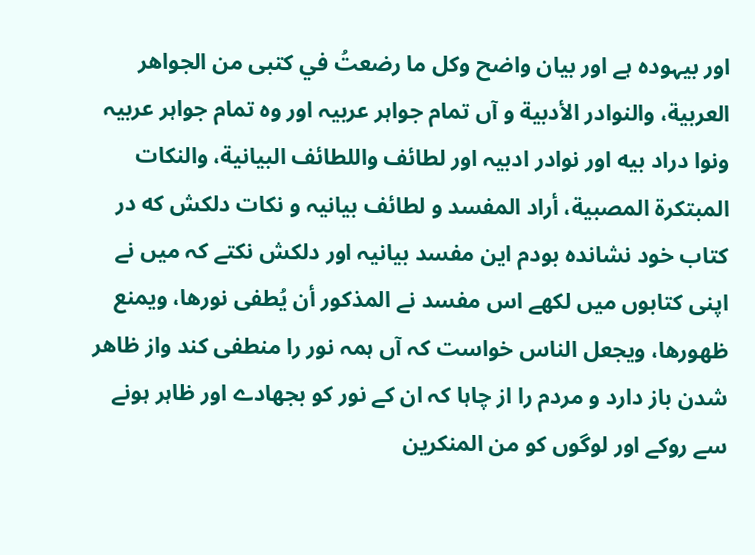اور بیہودہ ہے اور بیان واضح وكل ما رضعتُ في كتبى من الجواهر العربية، والنوادر الأدبية و آں تمام جواہر عربیہ اور وہ تمام جواہر عربیہ ونوا دراد بیه اور نوادر ادبیہ اور لطائف واللطائف البيانية، والنكات المبتكرة المصبية، أراد المفسد و لطائف بیانیہ و نکات دلکش که در کتاب خود نشانده بودم این مفسد بیانیہ اور دلکش نکتے کہ میں نے اپنی کتابوں میں لکھے اس مفسد نے المذكور أن يُطفى نورها، ويمنع ظهورها، ويجعل الناس خواست کہ آں ہمہ نور را منطفی کند واز ظاهر شدن باز دارد و مردم را از چاہا کہ ان کے نور کو بجھادے اور ظاہر ہونے سے روکے اور لوگوں کو من المنكرين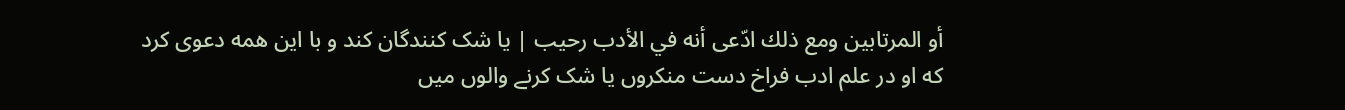أو المرتابين ومع ذلك ادّعى أنه في الأدب رحيب | یا شک کنندگان کند و با این همه دعوی کرد که او در علم ادب فراخ دست منکروں یا شک کرنے والوں میں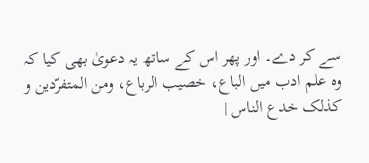سے کر دے۔ اور پھر اس کے ساتھ یہ دعویٰ بھی کیا کہ وہ علم ادب میں الباع، خصيب الرباع، ومن المتفرّدين و کذلک خدع الناس |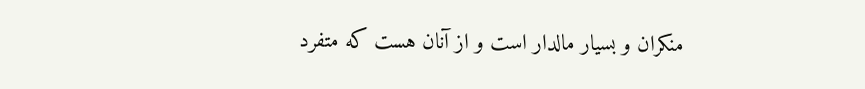منکران و بسیار مالدار است و از آنان هست که متفرد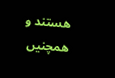هستند و همچنیں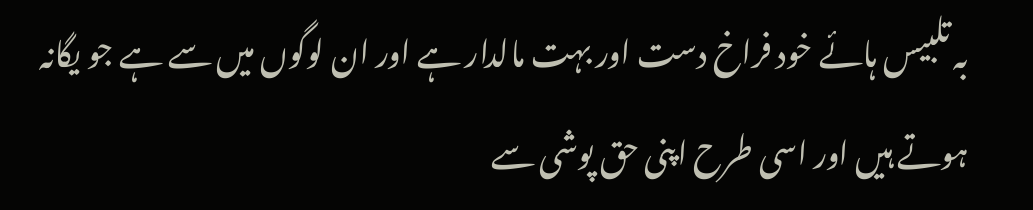بہ تلبیس ہائے خود فراخ دست اور بہت مالدار ہے اور ان لوگوں میں سے ہے جو یگانہ ہوتے ہیں اور اسی طرح اپنی حق پوشی سے